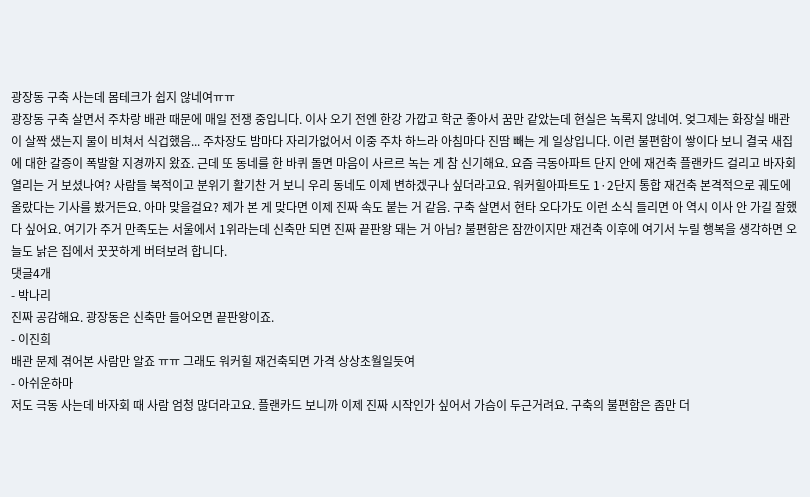광장동 구축 사는데 몸테크가 쉽지 않네여ㅠㅠ
광장동 구축 살면서 주차랑 배관 때문에 매일 전쟁 중입니다. 이사 오기 전엔 한강 가깝고 학군 좋아서 꿈만 같았는데 현실은 녹록지 않네여. 엊그제는 화장실 배관이 살짝 샜는지 물이 비쳐서 식겁했음... 주차장도 밤마다 자리가없어서 이중 주차 하느라 아침마다 진땀 빼는 게 일상입니다. 이런 불편함이 쌓이다 보니 결국 새집에 대한 갈증이 폭발할 지경까지 왔죠. 근데 또 동네를 한 바퀴 돌면 마음이 사르르 녹는 게 참 신기해요. 요즘 극동아파트 단지 안에 재건축 플랜카드 걸리고 바자회 열리는 거 보셨나여? 사람들 북적이고 분위기 활기찬 거 보니 우리 동네도 이제 변하겠구나 싶더라고요. 워커힐아파트도 1·2단지 통합 재건축 본격적으로 궤도에 올랐다는 기사를 봤거든요. 아마 맞을걸요? 제가 본 게 맞다면 이제 진짜 속도 붙는 거 같음. 구축 살면서 현타 오다가도 이런 소식 들리면 아 역시 이사 안 가길 잘했다 싶어요. 여기가 주거 만족도는 서울에서 1위라는데 신축만 되면 진짜 끝판왕 돼는 거 아님? 불편함은 잠깐이지만 재건축 이후에 여기서 누릴 행복을 생각하면 오늘도 낡은 집에서 꿋꿋하게 버텨보려 합니다.
댓글4개
- 박나리
진짜 공감해요. 광장동은 신축만 들어오면 끝판왕이죠.
- 이진희
배관 문제 겪어본 사람만 알죠 ㅠㅠ 그래도 워커힐 재건축되면 가격 상상초월일듯여
- 아쉬운하마
저도 극동 사는데 바자회 때 사람 엄청 많더라고요. 플랜카드 보니까 이제 진짜 시작인가 싶어서 가슴이 두근거려요. 구축의 불편함은 좀만 더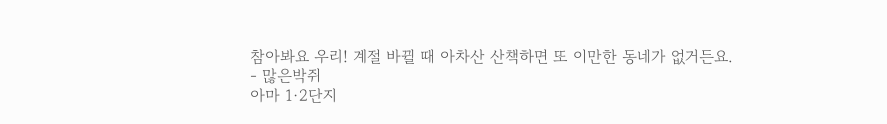참아봐요 우리! 계절 바뀔 때 아차산 산책하면 또 이만한 동네가 없거든요.
- 많은박쥐
아마 1·2단지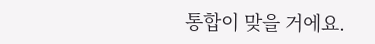통합이 맞을 거에요.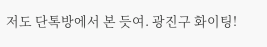저도 단톡방에서 본 듯여. 광진구 화이팅!